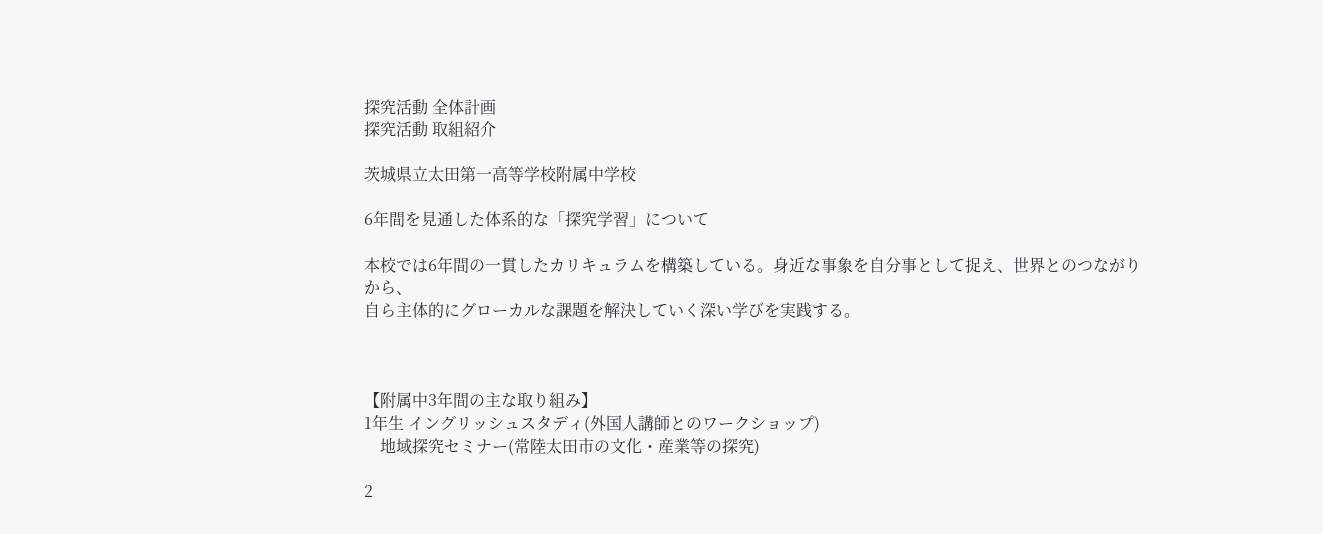探究活動 全体計画
探究活動 取組紹介

茨城県立太田第一高等学校附属中学校

6年間を見通した体系的な「探究学習」について

本校では6年間の一貫したカリキュラムを構築している。身近な事象を自分事として捉え、世界とのつながりから、
自ら主体的にグローカルな課題を解決していく深い学びを実践する。



【附属中3年間の主な取り組み】
1年生 イングリッシュスタディ(外国人講師とのワークショップ)
    地域探究セミナー(常陸太田市の文化・産業等の探究)

2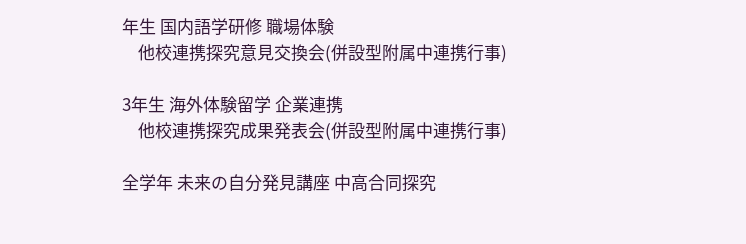年生 国内語学研修 職場体験
    他校連携探究意見交換会(併設型附属中連携行事)

3年生 海外体験留学 企業連携
    他校連携探究成果発表会(併設型附属中連携行事)

全学年 未来の自分発見講座 中高合同探究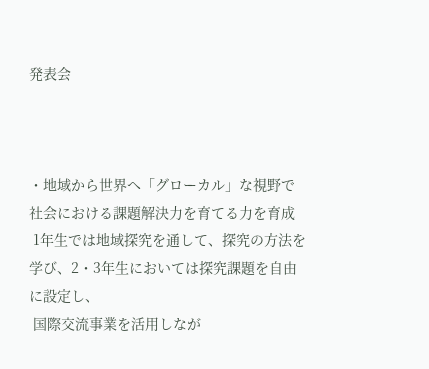発表会



・地域から世界へ「グローカル」な視野で社会における課題解決力を育てる力を育成
 1年生では地域探究を通して、探究の方法を学び、2・3年生においては探究課題を自由に設定し、
 国際交流事業を活用しなが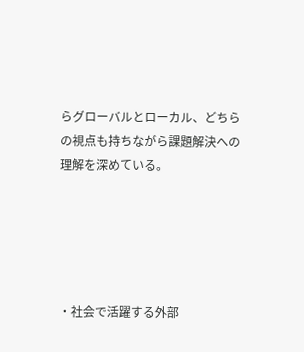らグローバルとローカル、どちらの視点も持ちながら課題解決への理解を深めている。





・社会で活躍する外部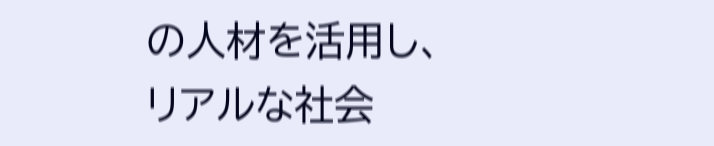の人材を活用し、リアルな社会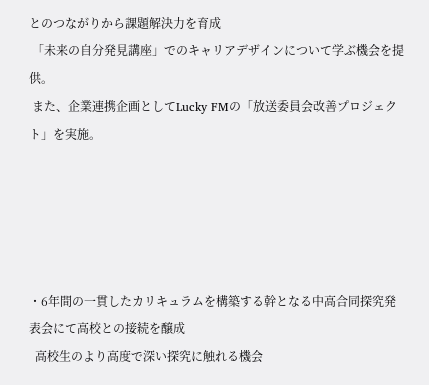とのつながりから課題解決力を育成
 「未来の自分発見講座」でのキャリアデザインについて学ぶ機会を提供。
 また、企業連携企画としてLucky FMの「放送委員会改善プロジェクト」を実施。





・6年間の一貫したカリキュラムを構築する幹となる中高合同探究発表会にて高校との接続を醸成
  高校生のより高度で深い探究に触れる機会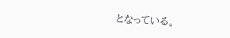となっている。